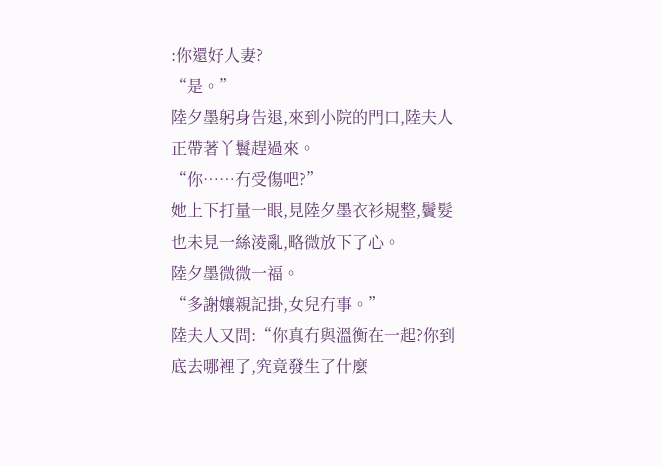:你還好人妻?
“是。”
陸夕墨躬身告退,來到小院的門口,陸夫人正帶著丫鬟趕過來。
“你……冇受傷吧?”
她上下打量一眼,見陸夕墨衣衫規整,鬢髮也未見一絲淩亂,略微放下了心。
陸夕墨微微一福。
“多謝孃親記掛,女兒冇事。”
陸夫人又問:“你真冇與溫衡在一起?你到底去哪裡了,究竟發生了什麼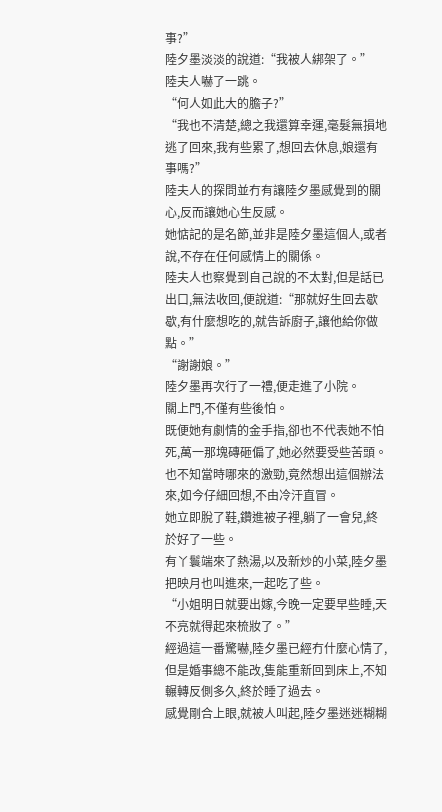事?”
陸夕墨淡淡的說道:“我被人綁架了。”
陸夫人嚇了一跳。
“何人如此大的膽子?”
“我也不清楚,總之我還算幸運,毫髮無損地逃了回來,我有些累了,想回去休息,娘還有事嗎?”
陸夫人的探問並冇有讓陸夕墨感覺到的關心,反而讓她心生反感。
她惦記的是名節,並非是陸夕墨這個人,或者說,不存在任何感情上的關係。
陸夫人也察覺到自己說的不太對,但是話已出口,無法收回,便說道:“那就好生回去歇歇,有什麼想吃的,就告訴廚子,讓他給你做點。”
“謝謝娘。”
陸夕墨再次行了一禮,便走進了小院。
關上門,不僅有些後怕。
既便她有劇情的金手指,卻也不代表她不怕死,萬一那塊磚砸偏了,她必然要受些苦頭。
也不知當時哪來的激勁,竟然想出這個辦法來,如今仔細回想,不由冷汗直冒。
她立即脫了鞋,鑽進被子裡,躺了一會兒,終於好了一些。
有丫鬟端來了熱湯,以及新炒的小菜,陸夕墨把映月也叫進來,一起吃了些。
“小姐明日就要出嫁,今晚一定要早些睡,天不亮就得起來梳妝了。”
經過這一番驚嚇,陸夕墨已經冇什麼心情了,但是婚事總不能改,隻能重新回到床上,不知輾轉反側多久,終於睡了過去。
感覺剛合上眼,就被人叫起,陸夕墨迷迷糊糊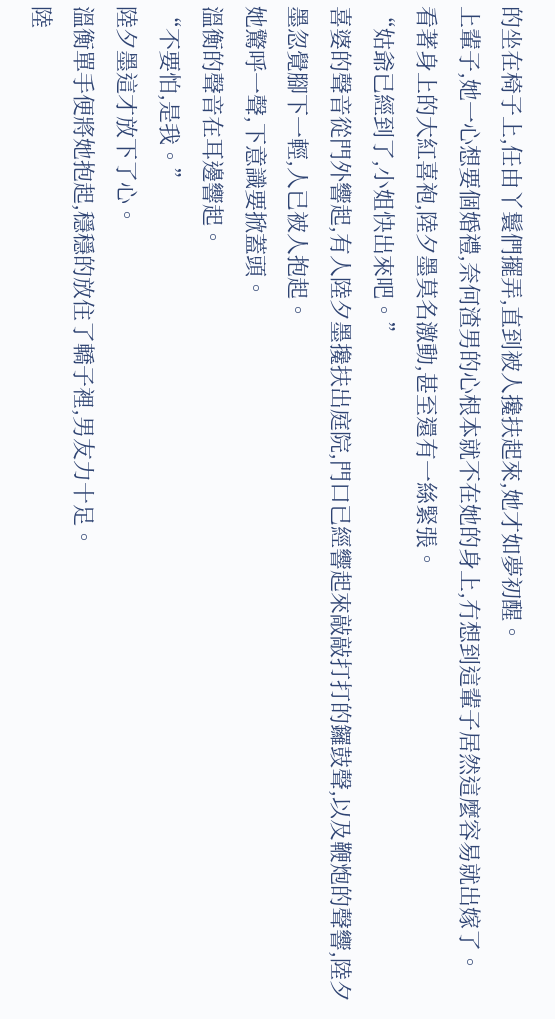的坐在椅子上,任由丫鬟們擺弄,直到被人攙扶起來,她才如夢初醒。
上輩子,她一心想要個婚禮,奈何渣男的心根本就不在她的身上,冇想到這輩子居然這麼容易就出嫁了。
看著身上的大紅喜袍,陸夕墨莫名激動,甚至還有一絲緊張。
“姑爺已經到了,小姐快出來吧。”
喜婆的聲音從門外響起,有人陸夕墨攙扶出庭院,門口已經響起來敲敲打打的鑼鼓聲,以及鞭炮的聲響,陸夕墨忽覺腳下一輕,人已被人抱起。
她驚呼一聲,下意識要掀蓋頭。
溫衡的聲音在耳邊響起。
“不要怕,是我。”
陸夕墨這才放下了心。
溫衡單手便將她抱起,穩穩的放住了轎子裡,男友力十足。
陸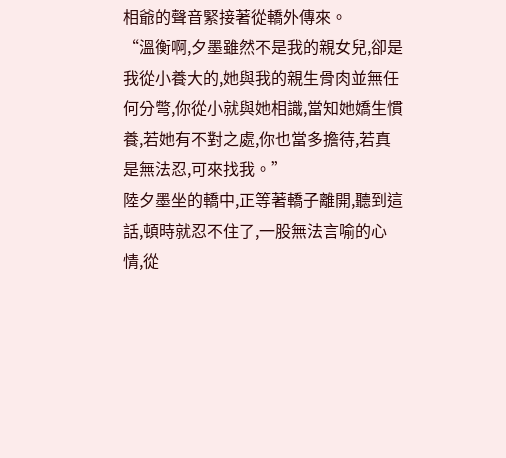相爺的聲音緊接著從轎外傳來。
“溫衡啊,夕墨雖然不是我的親女兒,卻是我從小養大的,她與我的親生骨肉並無任何分彆,你從小就與她相識,當知她嬌生慣養,若她有不對之處,你也當多擔待,若真是無法忍,可來找我。”
陸夕墨坐的轎中,正等著轎子離開,聽到這話,頓時就忍不住了,一股無法言喻的心情,從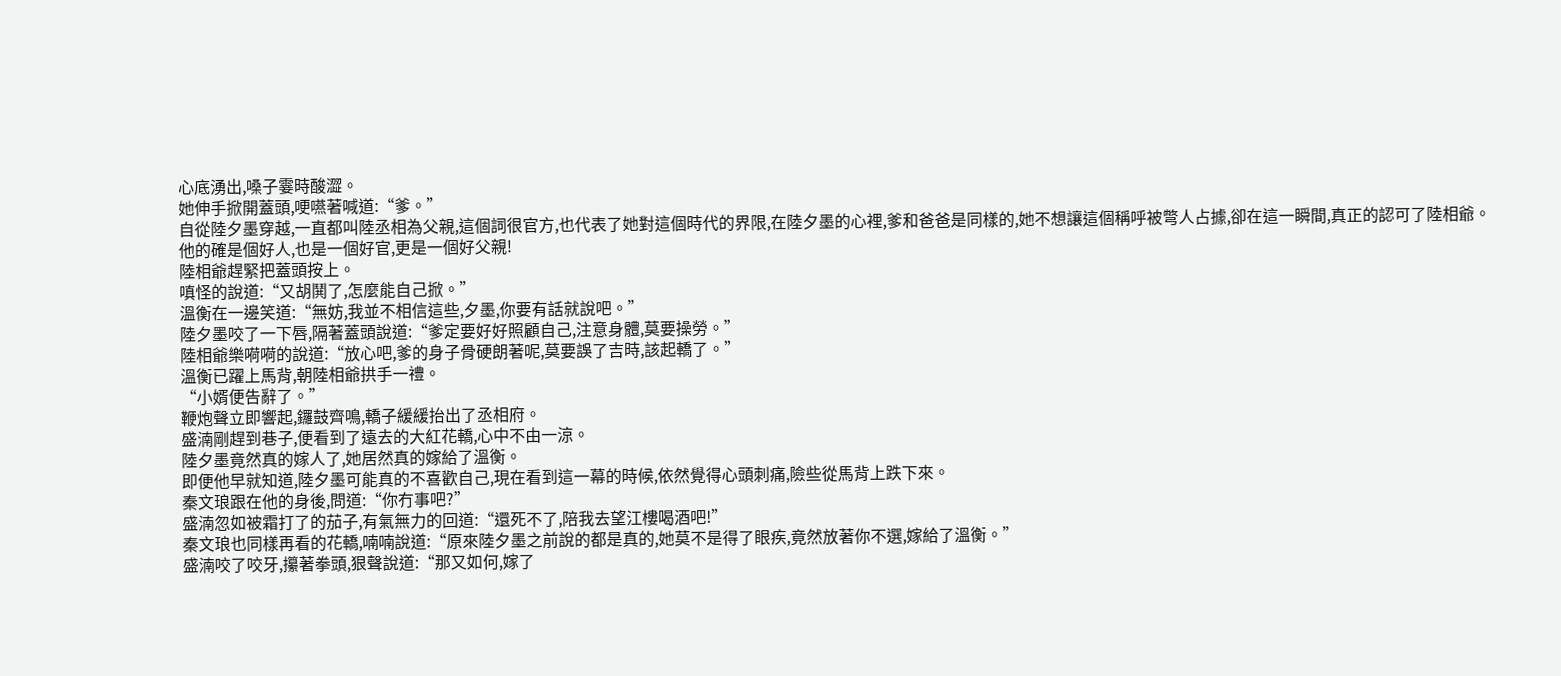心底湧出,嗓子霎時酸澀。
她伸手掀開蓋頭,哽嚥著喊道:“爹。”
自從陸夕墨穿越,一直都叫陸丞相為父親,這個詞很官方,也代表了她對這個時代的界限,在陸夕墨的心裡,爹和爸爸是同樣的,她不想讓這個稱呼被彆人占據,卻在這一瞬間,真正的認可了陸相爺。
他的確是個好人,也是一個好官,更是一個好父親!
陸相爺趕緊把蓋頭按上。
嗔怪的說道:“又胡鬨了,怎麼能自己掀。”
溫衡在一邊笑道:“無妨,我並不相信這些,夕墨,你要有話就說吧。”
陸夕墨咬了一下唇,隔著蓋頭說道:“爹定要好好照顧自己,注意身體,莫要操勞。”
陸相爺樂嗬嗬的說道:“放心吧,爹的身子骨硬朗著呢,莫要誤了吉時,該起轎了。”
溫衡已躍上馬背,朝陸相爺拱手一禮。
“小婿便告辭了。”
鞭炮聲立即響起,鑼鼓齊鳴,轎子緩緩抬出了丞相府。
盛湳剛趕到巷子,便看到了遠去的大紅花轎,心中不由一涼。
陸夕墨竟然真的嫁人了,她居然真的嫁給了溫衡。
即便他早就知道,陸夕墨可能真的不喜歡自己,現在看到這一幕的時候,依然覺得心頭刺痛,險些從馬背上跌下來。
秦文琅跟在他的身後,問道:“你冇事吧?”
盛湳忽如被霜打了的茄子,有氣無力的回道:“還死不了,陪我去望江樓喝酒吧!”
秦文琅也同樣再看的花轎,喃喃說道:“原來陸夕墨之前說的都是真的,她莫不是得了眼疾,竟然放著你不選,嫁給了溫衡。”
盛湳咬了咬牙,攥著拳頭,狠聲說道:“那又如何,嫁了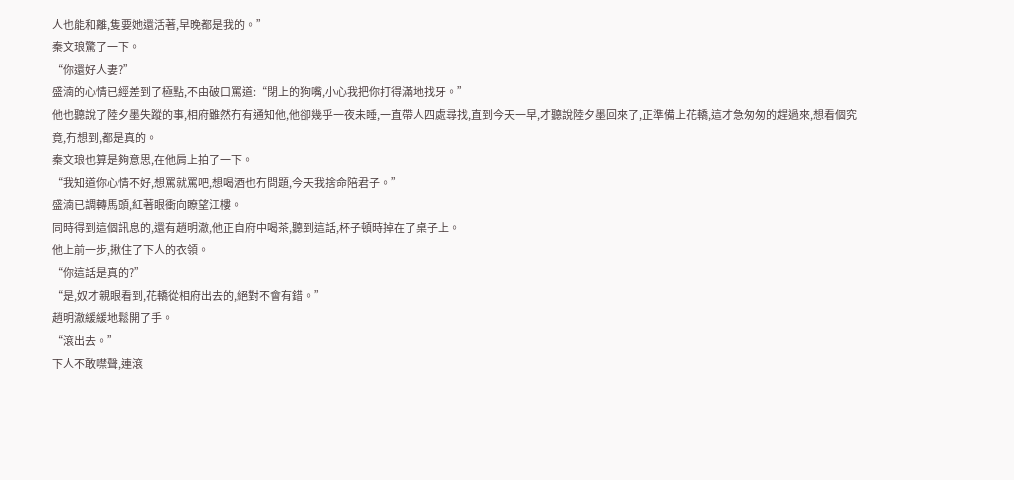人也能和離,隻要她還活著,早晚都是我的。”
秦文琅驚了一下。
“你還好人妻?”
盛湳的心情已經差到了極點,不由破口罵道:“閉上的狗嘴,小心我把你打得滿地找牙。”
他也聽說了陸夕墨失蹤的事,相府雖然冇有通知他,他卻幾乎一夜未睡,一直帶人四處尋找,直到今天一早,才聽說陸夕墨回來了,正準備上花轎,這才急匆匆的趕過來,想看個究竟,冇想到,都是真的。
秦文琅也算是夠意思,在他肩上拍了一下。
“我知道你心情不好,想罵就罵吧,想喝酒也冇問題,今天我捨命陪君子。”
盛湳已調轉馬頭,紅著眼衝向瞭望江樓。
同時得到這個訊息的,還有趙明澈,他正自府中喝茶,聽到這話,杯子頓時掉在了桌子上。
他上前一步,揪住了下人的衣領。
“你這話是真的?”
“是,奴才親眼看到,花轎從相府出去的,絕對不會有錯。”
趙明澈緩緩地鬆開了手。
“滾出去。”
下人不敢噤聲,連滾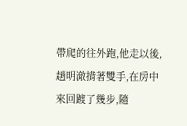帶爬的往外跑,他走以後,趙明澈揹著雙手,在房中來回踱了幾步,隨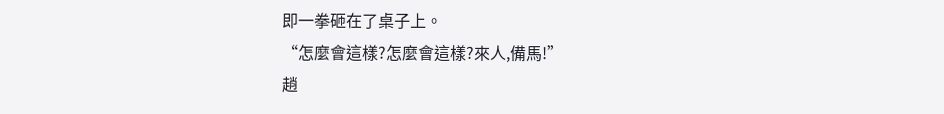即一拳砸在了桌子上。
“怎麼會這樣?怎麼會這樣?來人,備馬!”
趙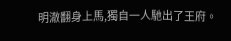明澈翻身上馬,獨自一人馳出了王府。